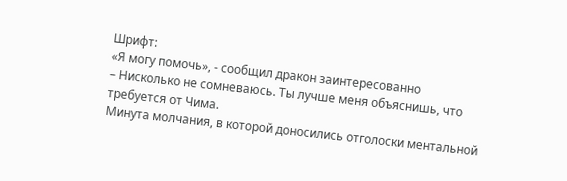Шрифт:
«Я могу помочь», - сообщил дракон заинтересованно
– Нисколько не сомневаюсь. Ты лучше меня объяснишь, что требуется от Чима.
Минута молчания, в которой доносились отголоски ментальной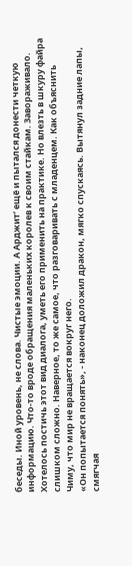беседы. Иной уровень, не слова. Чистые эмоции. А Арджит’ ещё и пытался донести четкую информацию. Что-то вроде обращения маленьких королев к своим стайкам. Завораживало. Хотелось постичь этот вид диалога, уметь его применить на практике. Но влезть в шкуру файра слишком сложно. Наверное, то же самое, что разговаривать с младенцем. Как объяснить Чиму, что мир не вращается вокруг него.
«Он попытается понять», - наконец доложил дракон, мягко спускаясь. Вытянул задние лапы, смягчая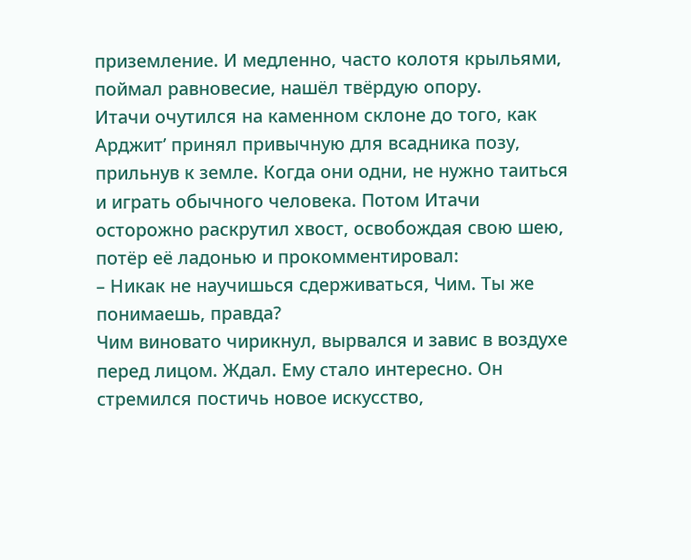приземление. И медленно, часто колотя крыльями, поймал равновесие, нашёл твёрдую опору.
Итачи очутился на каменном склоне до того, как Арджит’ принял привычную для всадника позу, прильнув к земле. Когда они одни, не нужно таиться и играть обычного человека. Потом Итачи осторожно раскрутил хвост, освобождая свою шею, потёр её ладонью и прокомментировал:
– Никак не научишься сдерживаться, Чим. Ты же понимаешь, правда?
Чим виновато чирикнул, вырвался и завис в воздухе перед лицом. Ждал. Ему стало интересно. Он стремился постичь новое искусство,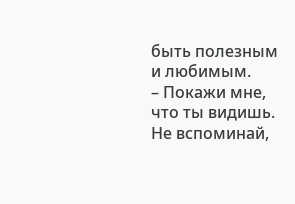быть полезным и любимым.
– Покажи мне, что ты видишь. Не вспоминай,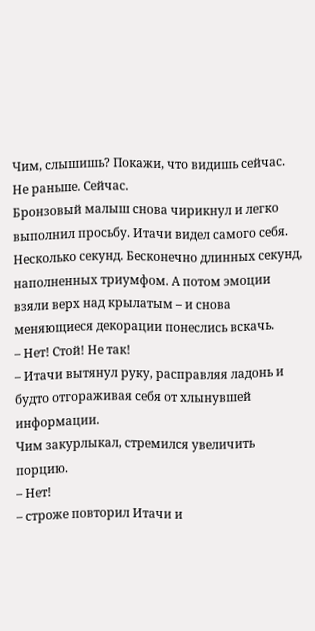Чим, слышишь? Покажи, что видишь сейчас. Не раньше. Сейчас.
Бронзовый малыш снова чирикнул и легко выполнил просьбу. Итачи видел самого себя. Несколько секунд. Бесконечно длинных секунд, наполненных триумфом. А потом эмоции взяли верх над крылатым – и снова меняющиеся декорации понеслись вскачь.
– Нет! Стой! Не так!
– Итачи вытянул руку, расправляя ладонь и будто отгораживая себя от хлынувшей информации.
Чим закурлыкал, стремился увеличить порцию.
– Нет!
– строже повторил Итачи и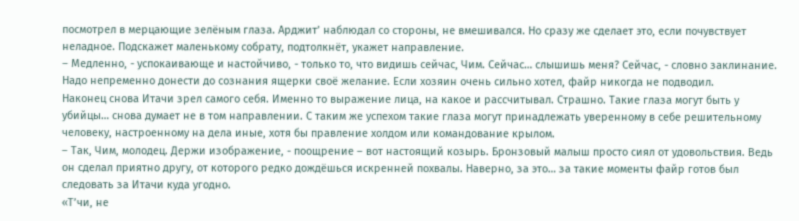посмотрел в мерцающие зелёным глаза. Арджит’ наблюдал со стороны, не вмешивался. Но сразу же сделает это, если почувствует неладное. Подскажет маленькому собрату, подтолкнёт, укажет направление.
– Медленно, - успокаивающе и настойчиво, - только то, что видишь сейчас, Чим. Сейчас… слышишь меня? Сейчас, - словно заклинание. Надо непременно донести до сознания ящерки своё желание. Если хозяин очень сильно хотел, файр никогда не подводил.
Наконец снова Итачи зрел самого себя. Именно то выражение лица, на какое и рассчитывал. Страшно. Такие глаза могут быть у убийцы… снова думает не в том направлении. С таким же успехом такие глаза могут принадлежать уверенному в себе решительному человеку, настроенному на дела иные, хотя бы правление холдом или командование крылом.
– Так, Чим, молодец. Держи изображение, - поощрение – вот настоящий козырь. Бронзовый малыш просто сиял от удовольствия. Ведь он сделал приятно другу, от которого редко дождёшься искренней похвалы. Наверно, за это… за такие моменты файр готов был следовать за Итачи куда угодно.
«Т’чи, не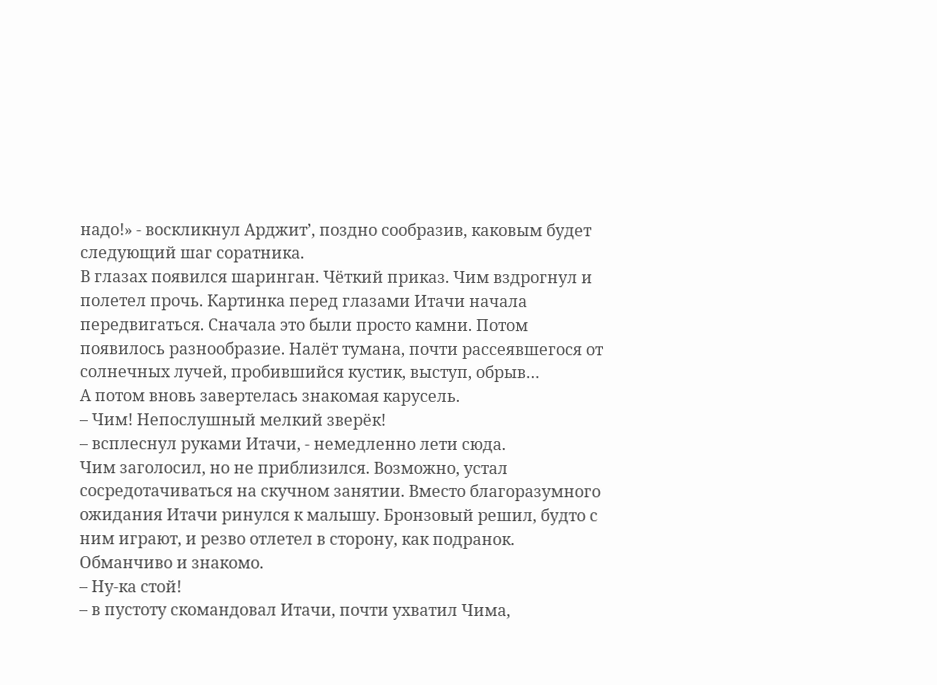надо!» - воскликнул Арджит’, поздно сообразив, каковым будет следующий шаг соратника.
В глазах появился шаринган. Чёткий приказ. Чим вздрогнул и полетел прочь. Картинка перед глазами Итачи начала передвигаться. Сначала это были просто камни. Потом появилось разнообразие. Налёт тумана, почти рассеявшегося от солнечных лучей, пробившийся кустик, выступ, обрыв…
А потом вновь завертелась знакомая карусель.
– Чим! Непослушный мелкий зверёк!
– всплеснул руками Итачи, - немедленно лети сюда.
Чим заголосил, но не приблизился. Возможно, устал сосредотачиваться на скучном занятии. Вместо благоразумного ожидания Итачи ринулся к малышу. Бронзовый решил, будто с ним играют, и резво отлетел в сторону, как подранок. Обманчиво и знакомо.
– Ну-ка стой!
– в пустоту скомандовал Итачи, почти ухватил Чима,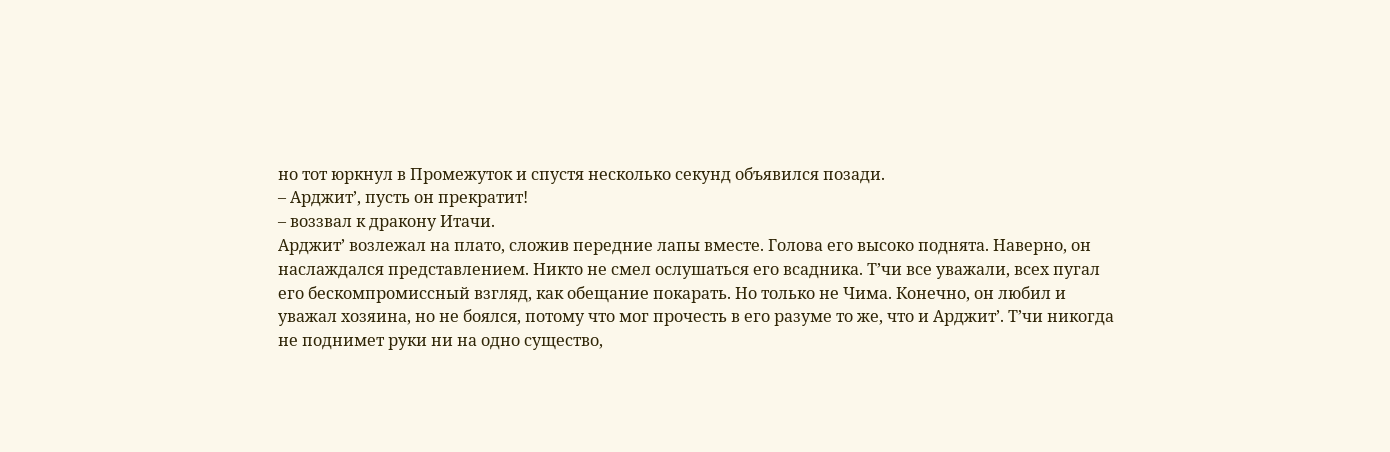но тот юркнул в Промежуток и спустя несколько секунд объявился позади.
– Арджит’, пусть он прекратит!
– воззвал к дракону Итачи.
Арджит’ возлежал на плато, сложив передние лапы вместе. Голова его высоко поднята. Наверно, он наслаждался представлением. Никто не смел ослушаться его всадника. Т’чи все уважали, всех пугал его бескомпромиссный взгляд, как обещание покарать. Но только не Чима. Конечно, он любил и уважал хозяина, но не боялся, потому что мог прочесть в его разуме то же, что и Арджит’. Т’чи никогда не поднимет руки ни на одно существо,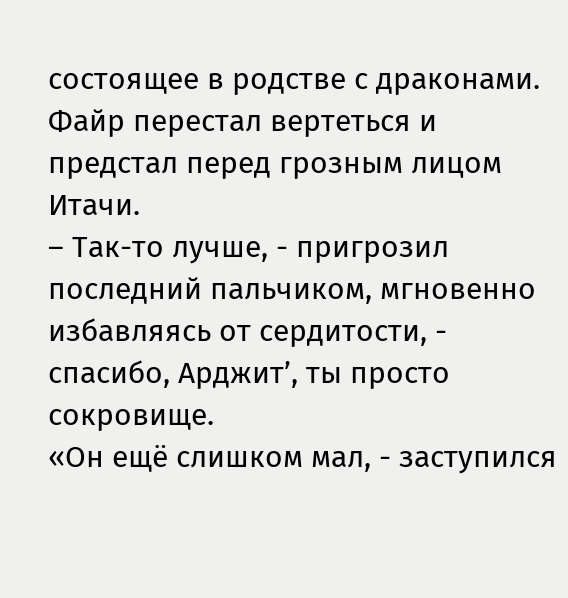состоящее в родстве с драконами.
Файр перестал вертеться и предстал перед грозным лицом Итачи.
– Так-то лучше, - пригрозил последний пальчиком, мгновенно избавляясь от сердитости, - спасибо, Арджит’, ты просто сокровище.
«Он ещё слишком мал, - заступился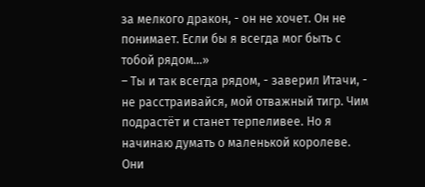за мелкого дракон, - он не хочет. Он не понимает. Если бы я всегда мог быть с тобой рядом…»
– Ты и так всегда рядом, - заверил Итачи, - не расстраивайся, мой отважный тигр. Чим подрастёт и станет терпеливее. Но я начинаю думать о маленькой королеве. Они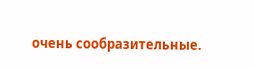очень сообразительные.